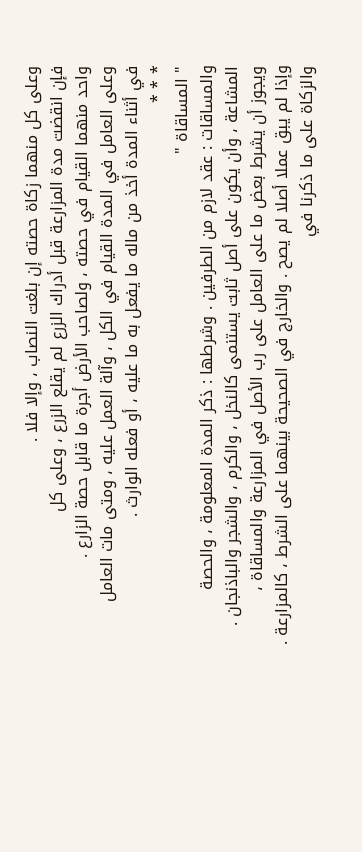وعلى كل منهما زكاة حصته إن بلغت النصاب ، وإلا فلا .
فإن انقضت مدة المزارعة قبل أدراك الزرع لم يقلع الزرع ، وعلى كل
واحد منهما القيام في حصته ، ولصاحب الأرض أجرة ما قابل حصة الزارع .
وعلى العامل في المدة القيام في الكل ، وآلة العمل عليه ، ومتى مات العامل
في أثناء المدة أخذ من ماله ما يفعل به ما عليه ، أو فعله الوارث .
* * *
" المساقاة "
والمساقات : عقد لازم من الطرفين . وشرطها : ذكر المدة المعلومة ، والحصة
المشاعة ، وأن يكون على أصل ثابت يستنمى كالنخل ، والكرم ، والشجر والباذنجان .
ويجوز أن يشرط بعض ما على العامل على رب الأصل في المزارعة والمساقاة ،
وإذا لم يبق عملا أصلا لم يصح . والخارج في الصحيحة بينهما على الشرط ، كالمزارعة .
والزكاة على ما ذكرنا في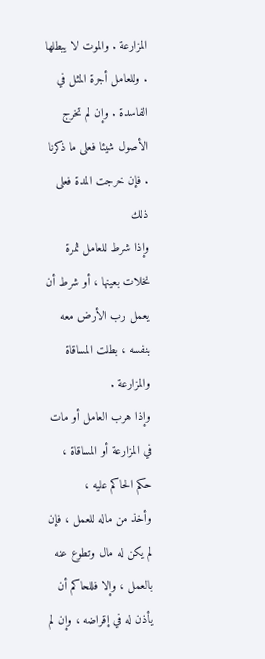المزارعة . والموت لا يبطلها . وللعامل أجرة المثل في
الفاسدة . وإن لم تخرج الأصول شيئا فعلى ما ذكرنا . فإن خرجت المدة فعلى ذلك
وإذا شرط للعامل ثمرة نخلات بعينها ، أو شرط أن يعمل رب الأرض معه
بنفسه ، بطلت المساقاة والمزارعة .
وإذا هرب العامل أو مات في المزارعة أو المساقاة ، حكم الحاكم عليه ،
وأخذ من ماله للعمل ، فإن لم يكن له مال وتطوع عنه بالعمل ، وإلا فللحاكم أن
يأذن له في إقراضه ، وإن لم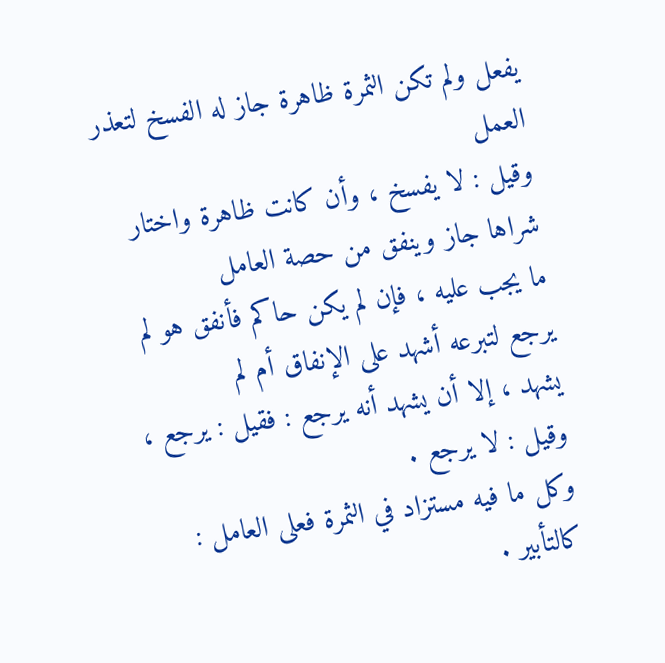يفعل ولم تكن الثمرة ظاهرة جاز له الفسخ لتعذر العمل
وقيل : لا يفسخ ، وأن كانت ظاهرة واختار شراها جاز وينفق من حصة العامل
ما يجب عليه ، فإن لم يكن حاكم فأنفق هو لم يرجع لتبرعه أشهد على الإنفاق أم لم
يشهد ، إلا أن يشهد أنه يرجع : فقيل : يرجع ، وقيل : لا يرجع .
وكل ما فيه مستزاد في الثمرة فعلى العامل : كالتأبير .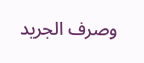وصرف الجريد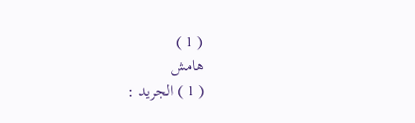( 1 )
هامش
( 1 ) الجريد :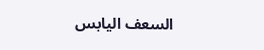السعف اليابس